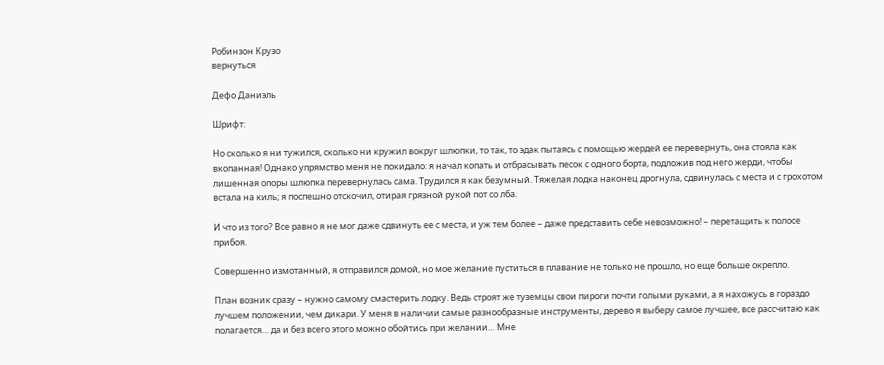Робинзон Крузо
вернуться

Дефо Даниэль

Шрифт:

Но сколько я ни тужился, сколько ни кружил вокруг шлюпки, то так, то эдак пытаясь с помощью жердей ее перевернуть, она стояла как вкопанная! Однако упрямство меня не покидало: я начал копать и отбрасывать песок с одного борта, подложив под него жерди, чтобы лишенная опоры шлюпка перевернулась сама. Трудился я как безумный. Тяжелая лодка наконец дрогнула, сдвинулась с места и с грохотом встала на киль; я поспешно отскочил, отирая грязной рукой пот со лба.

И что из того? Все равно я не мог даже сдвинуть ее с места, и уж тем более – даже представить себе невозможно! – перетащить к полосе прибоя.

Совершенно измотанный, я отправился домой, но мое желание пуститься в плавание не только не прошло, но еще больше окрепло.

План возник сразу – нужно самому смастерить лодку. Ведь строят же туземцы свои пироги почти голыми руками, а я нахожусь в гораздо лучшем положении, чем дикари. У меня в наличии самые разнообразные инструменты, дерево я выберу самое лучшее, все рассчитаю как полагается… да и без всего этого можно обойтись при желании… Мне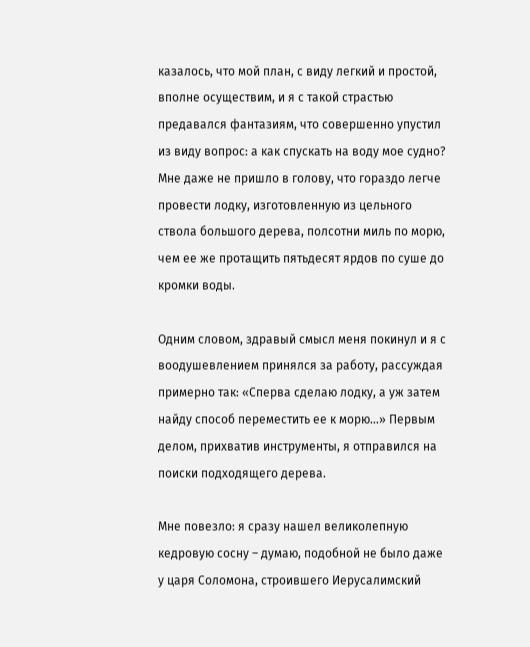казалось, что мой план, с виду легкий и простой, вполне осуществим, и я с такой страстью предавался фантазиям, что совершенно упустил из виду вопрос: а как спускать на воду мое судно? Мне даже не пришло в голову, что гораздо легче провести лодку, изготовленную из цельного ствола большого дерева, полсотни миль по морю, чем ее же протащить пятьдесят ярдов по суше до кромки воды.

Одним словом, здравый смысл меня покинул и я с воодушевлением принялся за работу, рассуждая примерно так: «Сперва сделаю лодку, а уж затем найду способ переместить ее к морю…» Первым делом, прихватив инструменты, я отправился на поиски подходящего дерева.

Мне повезло: я сразу нашел великолепную кедровую сосну – думаю, подобной не было даже у царя Соломона, строившего Иерусалимский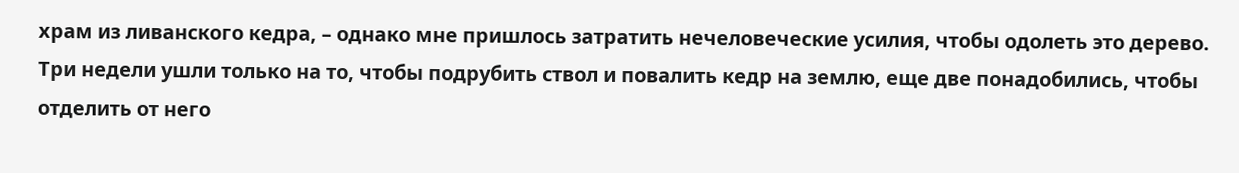храм из ливанского кедра, – однако мне пришлось затратить нечеловеческие усилия, чтобы одолеть это дерево. Три недели ушли только на то, чтобы подрубить ствол и повалить кедр на землю, еще две понадобились, чтобы отделить от него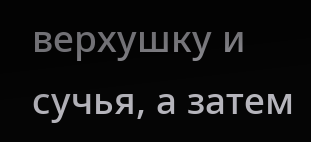верхушку и сучья, а затем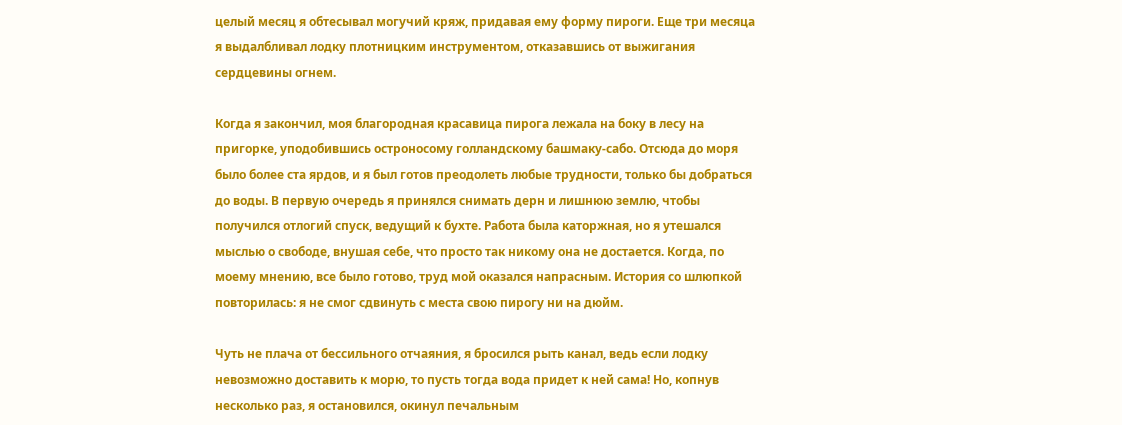целый месяц я обтесывал могучий кряж, придавая ему форму пироги. Еще три месяца я выдалбливал лодку плотницким инструментом, отказавшись от выжигания сердцевины огнем.

Когда я закончил, моя благородная красавица пирога лежала на боку в лесу на пригорке, уподобившись остроносому голландскому башмаку-сабо. Отсюда до моря было более ста ярдов, и я был готов преодолеть любые трудности, только бы добраться до воды. В первую очередь я принялся снимать дерн и лишнюю землю, чтобы получился отлогий спуск, ведущий к бухте. Работа была каторжная, но я утешался мыслью о свободе, внушая себе, что просто так никому она не достается. Когда, по моему мнению, все было готово, труд мой оказался напрасным. История со шлюпкой повторилась: я не смог сдвинуть с места свою пирогу ни на дюйм.

Чуть не плача от бессильного отчаяния, я бросился рыть канал, ведь если лодку невозможно доставить к морю, то пусть тогда вода придет к ней сама! Но, копнув несколько раз, я остановился, окинул печальным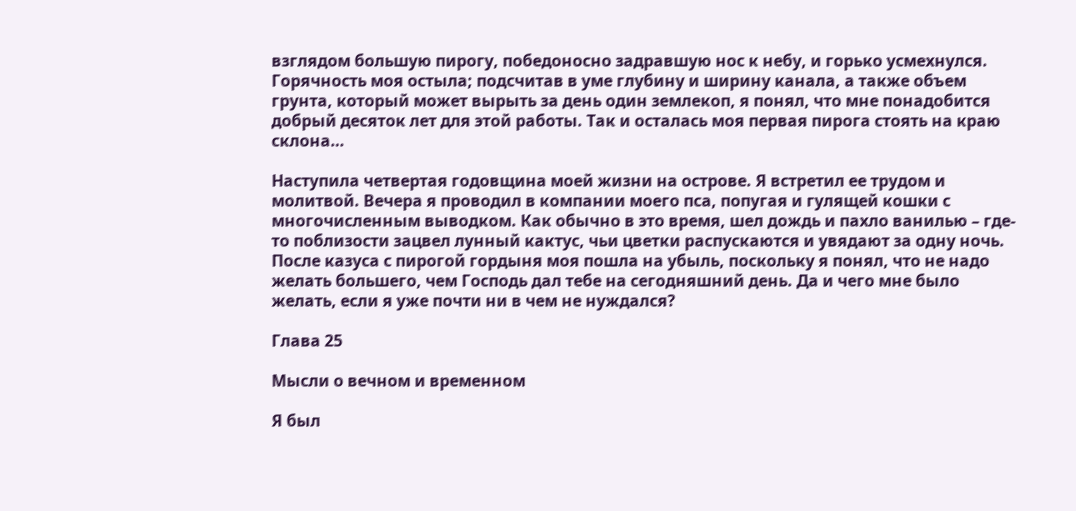взглядом большую пирогу, победоносно задравшую нос к небу, и горько усмехнулся. Горячность моя остыла; подсчитав в уме глубину и ширину канала, а также объем грунта, который может вырыть за день один землекоп, я понял, что мне понадобится добрый десяток лет для этой работы. Так и осталась моя первая пирога стоять на краю склона…

Наступила четвертая годовщина моей жизни на острове. Я встретил ее трудом и молитвой. Вечера я проводил в компании моего пса, попугая и гулящей кошки с многочисленным выводком. Как обычно в это время, шел дождь и пахло ванилью – где-то поблизости зацвел лунный кактус, чьи цветки распускаются и увядают за одну ночь. После казуса с пирогой гордыня моя пошла на убыль, поскольку я понял, что не надо желать большего, чем Господь дал тебе на сегодняшний день. Да и чего мне было желать, если я уже почти ни в чем не нуждался?

Глава 25

Мысли о вечном и временном

Я был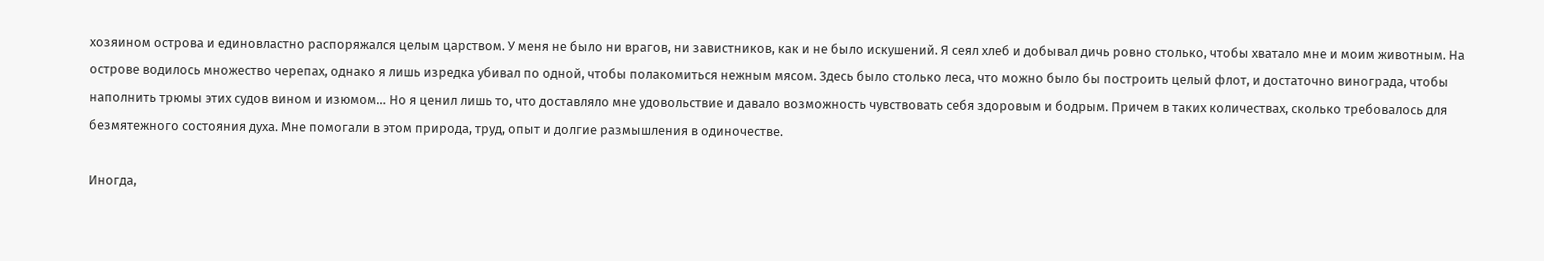хозяином острова и единовластно распоряжался целым царством. У меня не было ни врагов, ни завистников, как и не было искушений. Я сеял хлеб и добывал дичь ровно столько, чтобы хватало мне и моим животным. На острове водилось множество черепах, однако я лишь изредка убивал по одной, чтобы полакомиться нежным мясом. Здесь было столько леса, что можно было бы построить целый флот, и достаточно винограда, чтобы наполнить трюмы этих судов вином и изюмом… Но я ценил лишь то, что доставляло мне удовольствие и давало возможность чувствовать себя здоровым и бодрым. Причем в таких количествах, сколько требовалось для безмятежного состояния духа. Мне помогали в этом природа, труд, опыт и долгие размышления в одиночестве.

Иногда,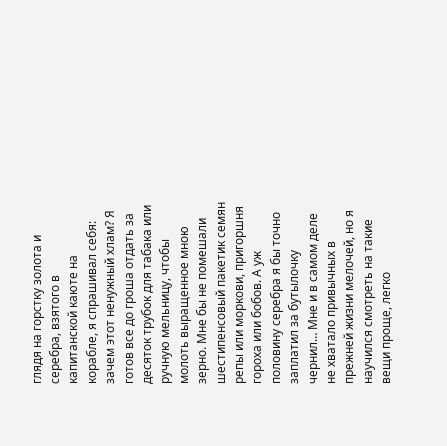глядя на горстку золота и серебра, взятого в капитанской каюте на корабле, я спрашивал себя: зачем этот ненужный хлам? Я готов все до гроша отдать за десяток трубок для табака или ручную мельницу, чтобы молоть выращенное мною зерно. Мне бы не помешали шестипенсовый пакетик семян репы или моркови, пригоршня гороха или бобов. А уж половину серебра я бы точно заплатил за бутылочку чернил… Мне и в самом деле не хватало привычных в прежней жизни мелочей, но я научился смотреть на такие вещи проще, легко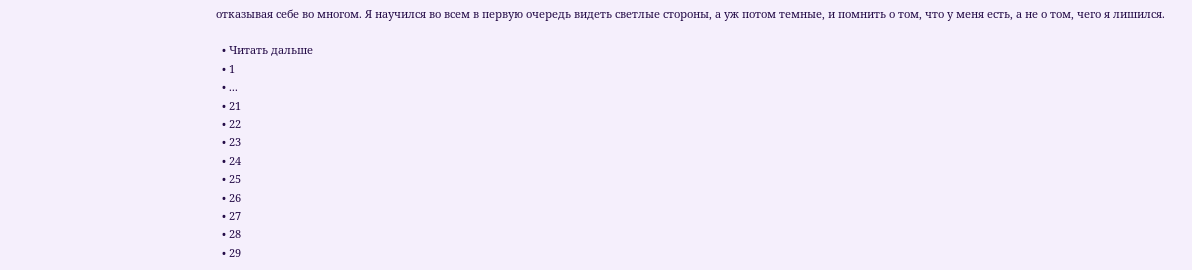отказывая себе во многом. Я научился во всем в первую очередь видеть светлые стороны, а уж потом темные, и помнить о том, что у меня есть, а не о том, чего я лишился.

  • Читать дальше
  • 1
  • ...
  • 21
  • 22
  • 23
  • 24
  • 25
  • 26
  • 27
  • 28
  • 29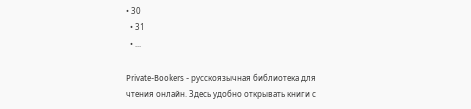• 30
  • 31
  • ...

Private-Bookers - русскоязычная библиотека для чтения онлайн. Здесь удобно открывать книги с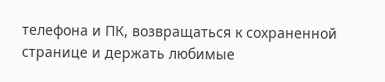телефона и ПК, возвращаться к сохраненной странице и держать любимые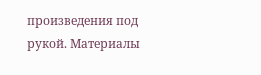произведения под рукой. Материалы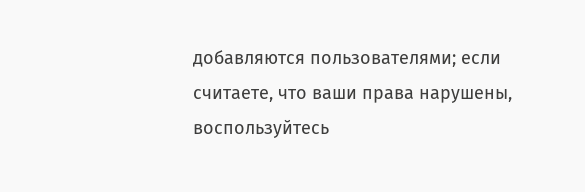добавляются пользователями; если считаете, что ваши права нарушены, воспользуйтесь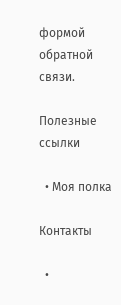формой обратной связи.

Полезные ссылки

  • Моя полка

Контакты

  •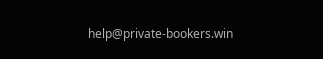help@private-bookers.win